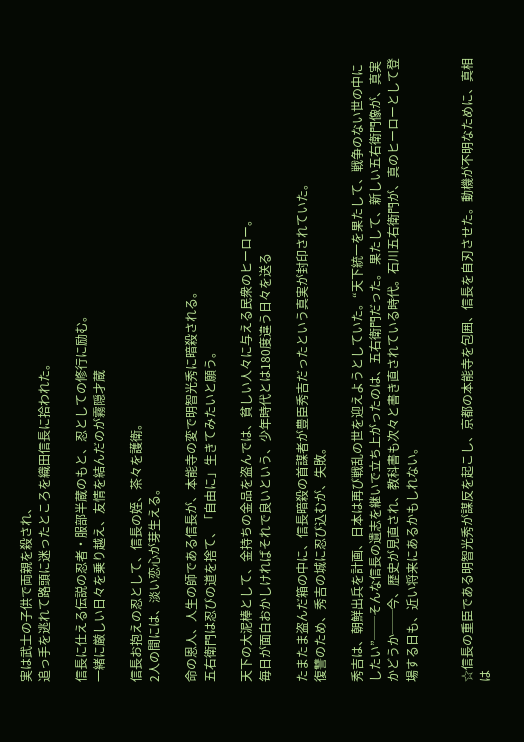実は武士の子供で両親を殺され、
追っ手を逃れて路頭に迷ったところを織田信長に拾われた。

信長に仕える伝説の忍者・服部半蔵のもと、忍としての修行に励む。
一緒に厳しい日々を乗り越え、友情を結んだのが霧隠才蔵

信長お抱えの忍として、信長の姪、茶々を護衛。
2人の間には、淡い恋心が芽生える。

命の恩人、人生の師である信長が、本能寺の変で明智光秀に暗殺される。
五右衛門は忍びの道を捨て、「自由に」生きてみたいと願う。

天下の大泥棒として、金持ちの金品を盗んでは、貧しい人々に与える民衆のヒーロー。
毎日が面白おかしければそれで良いという、少年時代とは180度違う日々を送る

たまたま盗んだ箱の中に、信長暗殺の首謀者が豊臣秀吉だったという真実が封印されていた。
復讐のため、秀吉の城に忍び込むが、失敗。

秀吉は、朝鮮出兵を計画、日本は再び戦乱の世を迎えようとしていた。“天下統一を果たして、戦争のない世の中にしたい”──そんな信長の遺志を継いで立ち上がったのは、五右衛門だった。 果たして、新しい五右衛門像が、真実かどうか──今、歴史が見直され、教科書も次々と書き直されている時代。石川五右衛門が、真のヒーローとして登場する日も、近い将来にあるかもしれない。


☆信長の重臣である明智光秀が謀反を起こし、京都の本能寺を包囲、信長を自刃させた。動機が不明なために、真相は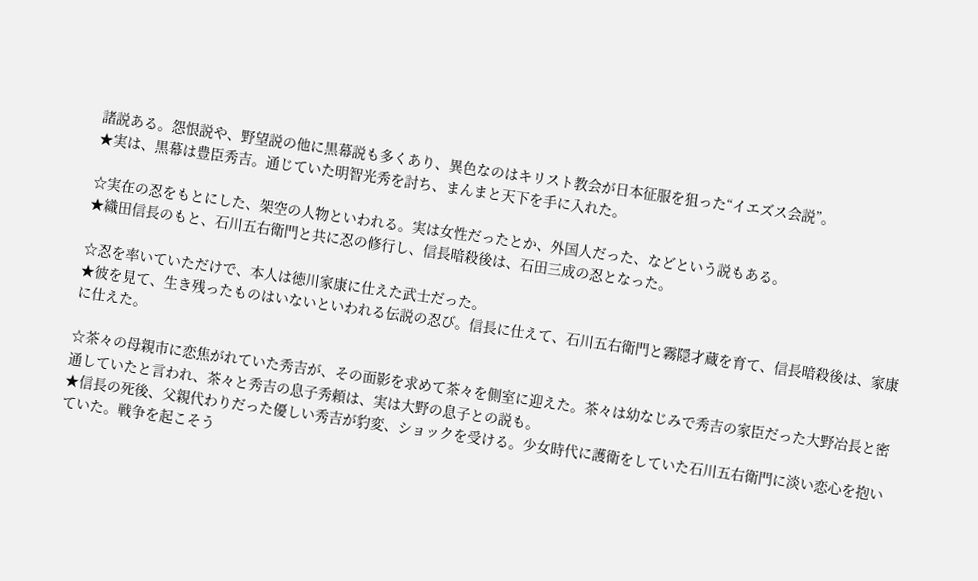諸説ある。怨恨説や、野望説の他に黒幕説も多くあり、異色なのはキリスト教会が日本征服を狙った“イエズス会説”。
★実は、黒幕は豊臣秀吉。通じていた明智光秀を討ち、まんまと天下を手に入れた。

☆実在の忍をもとにした、架空の人物といわれる。実は女性だったとか、外国人だった、などという説もある。
★織田信長のもと、石川五右衛門と共に忍の修行し、信長暗殺後は、石田三成の忍となった。

☆忍を率いていただけで、本人は徳川家康に仕えた武士だった。
★彼を見て、生き残ったものはいないといわれる伝説の忍び。信長に仕えて、石川五右衛門と霧隠才蔵を育て、信長暗殺後は、家康に仕えた。

☆茶々の母親市に恋焦がれていた秀吉が、その面影を求めて茶々を側室に迎えた。茶々は幼なじみで秀吉の家臣だった大野冶長と密通していたと言われ、茶々と秀吉の息子秀頼は、実は大野の息子との説も。
★信長の死後、父親代わりだった優しい秀吉が豹変、ショックを受ける。少女時代に護衛をしていた石川五右衛門に淡い恋心を抱いていた。戦争を起こそう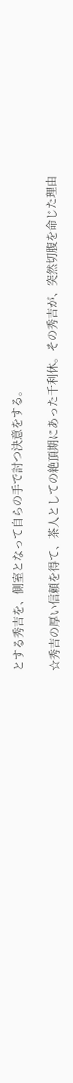とする秀吉を、側室となって自らの手で討つ決意をする。

☆秀吉の厚い信頼を得て、茶人としての絶頂期にあった千利休。その秀吉が、突然切腹を命じた理由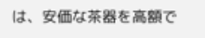は、安価な茶器を高額で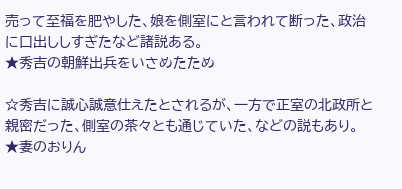売って至福を肥やした、娘を側室にと言われて断った、政治に口出ししすぎたなど諸説ある。
★秀吉の朝鮮出兵をいさめたため

☆秀吉に誠心誠意仕えたとされるが、一方で正室の北政所と親密だった、側室の茶々とも通じていた、などの説もあり。
★妻のおりん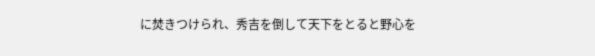に焚きつけられ、秀吉を倒して天下をとると野心を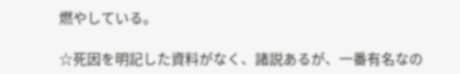燃やしている。

☆死因を明記した資料がなく、諸説あるが、一番有名なの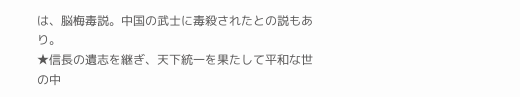は、脳梅毒説。中国の武士に毒殺されたとの説もあり。
★信長の遺志を継ぎ、天下統一を果たして平和な世の中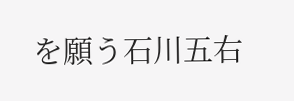を願う石川五右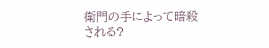衛門の手によって暗殺される?